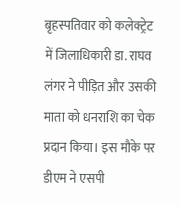बृहस्पतिवार को कलेक्ट्रेट में जिलाधिकारी डा. राघव लंगर ने पीड़ित और उसकी माता को धनराशि का चेक प्रदान किया। इस मौके पर डीएम ने एसपी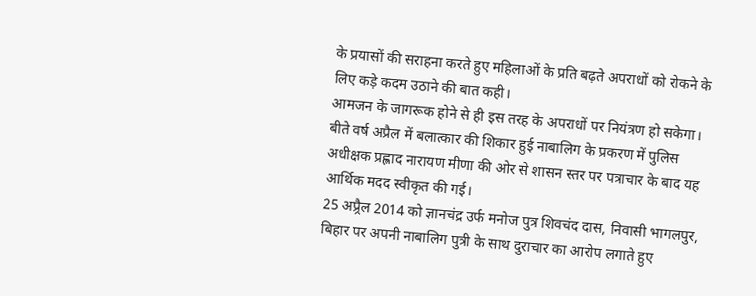के प्रयासों की सराहना करते हुए महिलाओं के प्रति बढ़ते अपराधों को रोकने के लिए कड़े कदम उठाने की बात कही।
आमजन के जागरूक होने से ही इस तरह के अपराधों पर नियंत्रण हो सकेगा। बीते वर्ष अप्रैल में बलात्कार की शिकार हुई नाबालिग के प्रकरण में पुलिस अधीक्षक प्रह्लाद नारायण मीणा की ओर से शासन स्तर पर पत्राचार के बाद यह आर्थिक मदद स्वीकृत की गई।
25 अप्र्रैल 2014 को ज्ञानचंद्र उर्फ मनोज पुत्र शिवचंद दास, निवासी भागलपुर, बिहार पर अपनी नाबालिग पुत्री के साथ दुराचार का आरोप लगाते हुए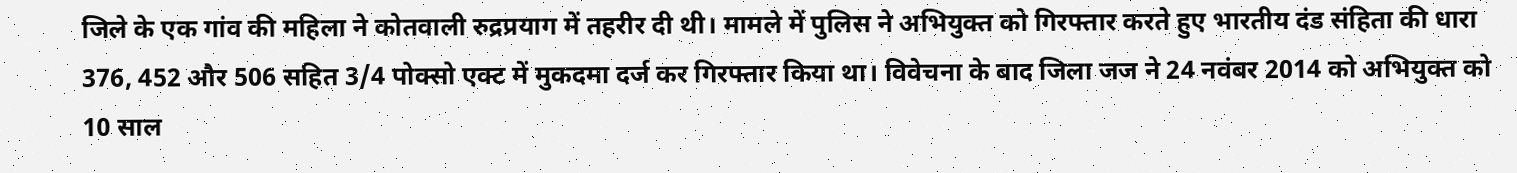जिले के एक गांव की महिला ने कोतवाली रुद्रप्रयाग में तहरीर दी थी। मामले में पुलिस ने अभियुक्त को गिरफ्तार करते हुए भारतीय दंड संहिता की धारा 376, 452 और 506 सहित 3/4 पोक्सो एक्ट में मुकदमा दर्ज कर गिरफ्तार किया था। विवेचना के बाद जिला जज ने 24 नवंबर 2014 को अभियुक्त को 10 साल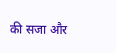की सजा और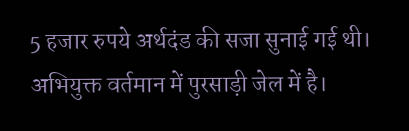5 हजार रुपये अर्थदंड की सजा सुनाई गई थी। अभियुक्त वर्तमान में पुरसाड़ी जेल में है।